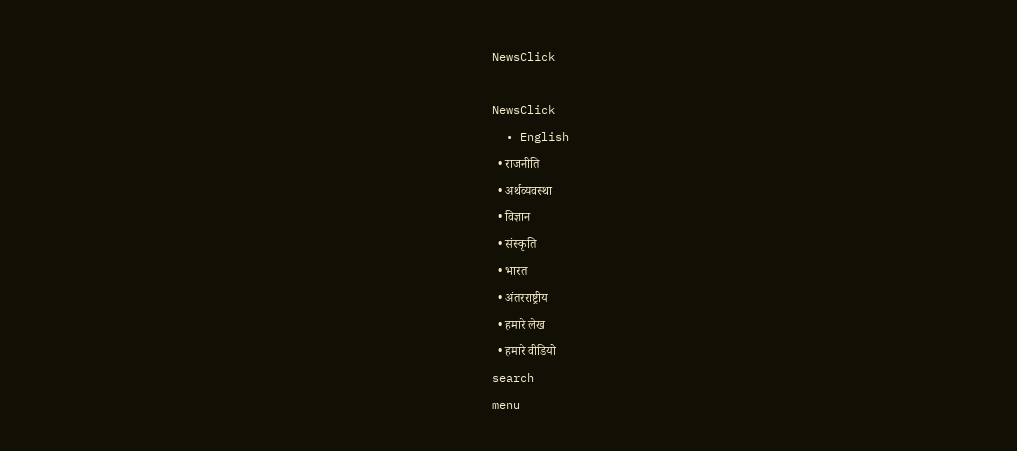NewsClick

NewsClick
  • English
  • राजनीति
  • अर्थव्यवस्था
  • विज्ञान
  • संस्कृति
  • भारत
  • अंतरराष्ट्रीय
  • हमारे लेख
  • हमारे वीडियो
search
menu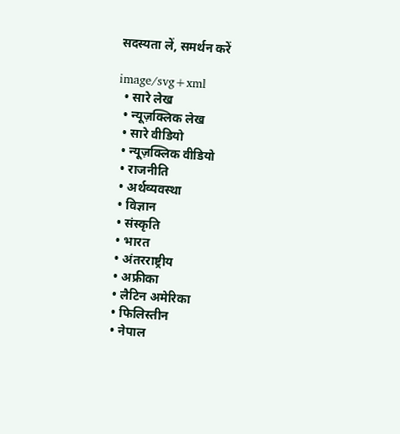सदस्यता लें, समर्थन करें

image/svg+xml
  • सारे लेख
  • न्यूज़क्लिक लेख
  • सारे वीडियो
  • न्यूज़क्लिक वीडियो
  • राजनीति
  • अर्थव्यवस्था
  • विज्ञान
  • संस्कृति
  • भारत
  • अंतरराष्ट्रीय
  • अफ्रीका
  • लैटिन अमेरिका
  • फिलिस्तीन
  • नेपाल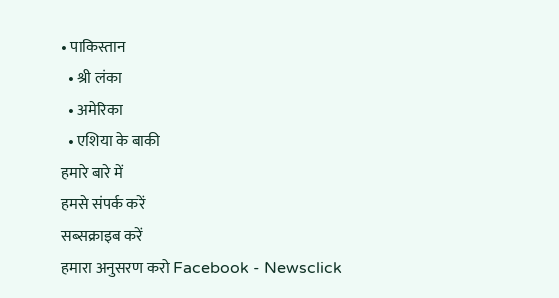• पाकिस्तान
  • श्री लंका
  • अमेरिका
  • एशिया के बाकी
हमारे बारे में
हमसे संपर्क करें
सब्सक्राइब करें
हमारा अनुसरण करो Facebook - Newsclick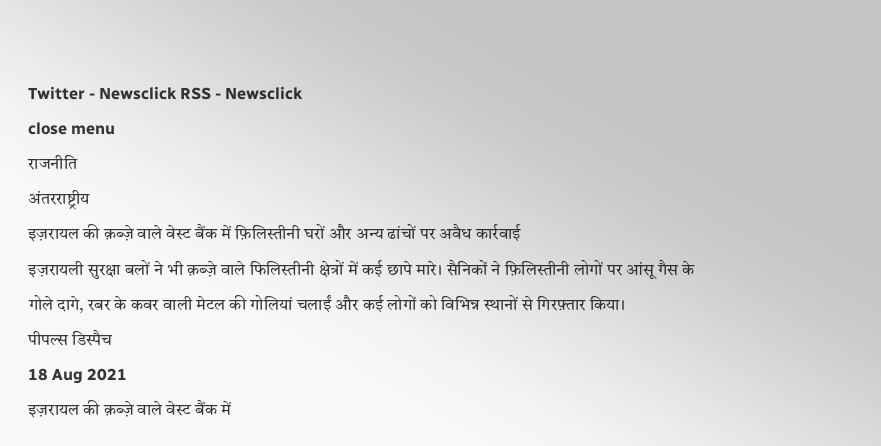Twitter - Newsclick RSS - Newsclick
close menu
राजनीति
अंतरराष्ट्रीय
इज़रायल की क़ब्ज़े वाले वेस्ट बैंक में फ़िलिस्तीनी घरों और अन्य ढांचों पर अवैध कार्रवाई
इज़रायली सुरक्षा बलों ने भी क़ब्ज़े वाले फिलिस्तीनी क्षेत्रों में कई छापे मारे। सैनिकों ने फ़िलिस्तीनी लोगों पर आंसू गैस के गोले दागे, रबर के कवर वाली मेटल की गोलियां चलाईं और कई लोगों को विभिन्न स्थानों से गिरफ़्तार किया।
पीपल्स डिस्पैच
18 Aug 2021
इज़रायल की क़ब्ज़े वाले वेस्ट बैंक में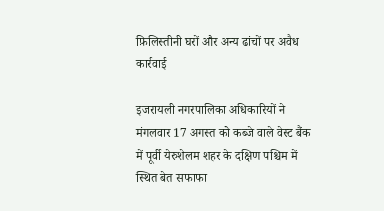फ़िलिस्तीनी घरों और अन्य ढांचों पर अवैध कार्रवाई

इजरायली नगरपालिका अधिकारियों ने मंगलवार 17 अगस्त को कब्जे वाले वेस्ट बैंक में पूर्वी येरुशेलम शहर के दक्षिण पश्चिम में स्थित बेत सफाफा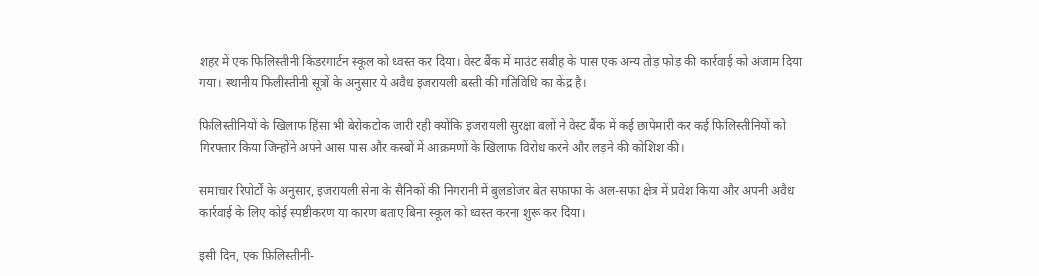शहर में एक फिलिस्तीनी किंडरगार्टन स्कूल को ध्वस्त कर दिया। वेस्ट बैंक में माउंट सबीह के पास एक अन्य तोड़ फोड़ की कार्रवाई को अंजाम दिया गया। स्थानीय फिलीस्तीनी सूत्रों के अनुसार ये अवैध इजरायली बस्ती की गतिविधि का केंद्र है।

फिलिस्तीनियों के खिलाफ हिंसा भी बेरोकटोक जारी रही क्योंकि इजरायली सुरक्षा बलों ने वेस्ट बैंक में कई छापेमारी कर कई फिलिस्तीनियों को गिरफ्तार किया जिन्होंने अपने आस पास और कस्बों में आक्रमणों के खिलाफ विरोध करने और लड़ने की कोशिश की।

समाचार रिपोर्टों के अनुसार, इजरायली सेना के सैनिकों की निगरानी में बुलडोजर बेत सफाफा के अल-सफा क्षेत्र में प्रवेश किया और अपनी अवैध कार्रवाई के लिए कोई स्पष्टीकरण या कारण बताए बिना स्कूल को ध्वस्त करना शुरू कर दिया।

इसी दिन, एक फ़िलिस्तीनी-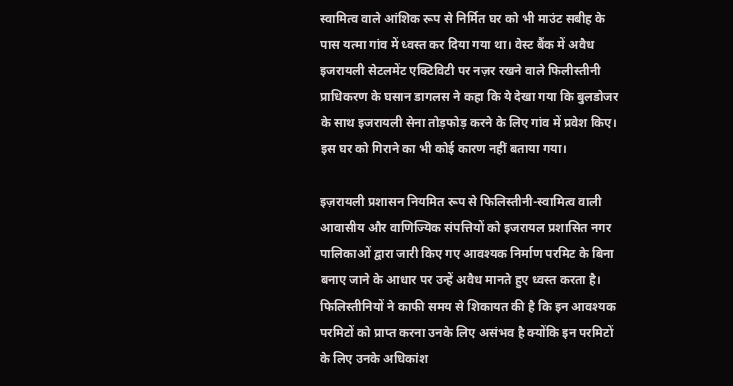स्वामित्व वाले आंशिक रूप से निर्मित घर को भी माउंट सबीह के पास यत्मा गांव में ध्वस्त कर दिया गया था। वेस्ट बैंक में अवैध इजरायली सेटलमेंट एक्टिविटी पर नज़र रखने वाले फिलीस्तीनी प्राधिकरण के घसान डागलस ने कहा कि ये देखा गया कि बुलडोजर के साथ इजरायली सेना तोड़फोड़ करने के लिए गांव में प्रवेश किए। इस घर को गिराने का भी कोई कारण नहीं बताया गया।

इज़रायली प्रशासन नियमित रूप से फिलिस्तीनी-स्वामित्व वाली आवासीय और वाणिज्यिक संपत्तियों को इजरायल प्रशासित नगर पालिकाओं द्वारा जारी किए गए आवश्यक निर्माण परमिट के बिना बनाए जाने के आधार पर उन्हें अवैध मानते हुए ध्वस्त करता है। फिलिस्तीनियों ने काफी समय से शिकायत की है कि इन आवश्यक परमिटों को प्राप्त करना उनके लिए असंभव है क्योंकि इन परमिटों के लिए उनके अधिकांश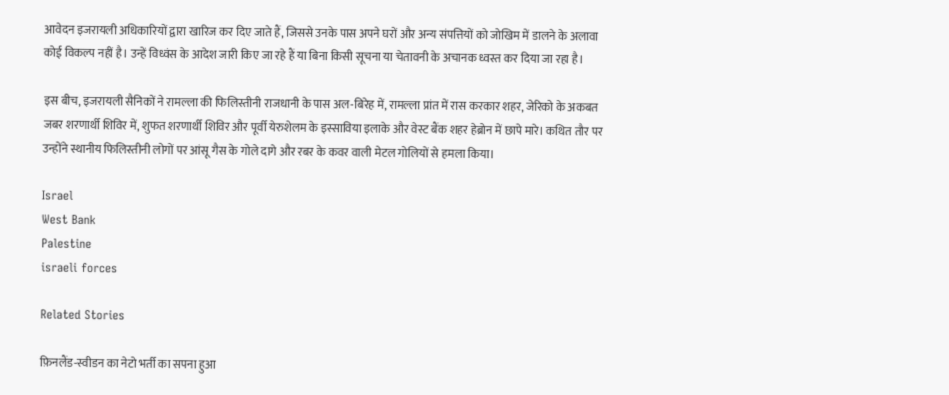आवेदन इजरायली अधिकारियों द्वारा खारिज कर दिए जाते हैं, जिससे उनके पास अपने घरों और अन्य संपत्तियों को जोखिम में डालने के अलावा कोई विकल्प नहीं है। उन्हें विध्वंस के आदेश जारी किए जा रहे हैं या बिना किसी सूचना या चेतावनी के अचानक ध्वस्त कर दिया जा रहा है।

इस बीच, इजरायली सैनिकों ने रामल्ला की फिलिस्तीनी राजधानी के पास अल-बिरेह में, रामल्ला प्रांत में रास करकार शहर, जेरिको के अकबत जबर शरणार्थी शिविर में, शुफत शरणार्थी शिविर और पूर्वी येरुशेलम के इस्साविया इलाके और वेस्ट बैंक शहर हेब्रोन में छापे मारे। कथित तौर पर उन्होंने स्थानीय फिलिस्तीनी लोगों पर आंसू गैस के गोले दागे और रबर के कवर वाली मेटल गोलियों से हमला किया।

Israel
West Bank
Palestine
israeli forces

Related Stories

फ़िनलैंड-स्वीडन का नेटो भर्ती का सपना हुआ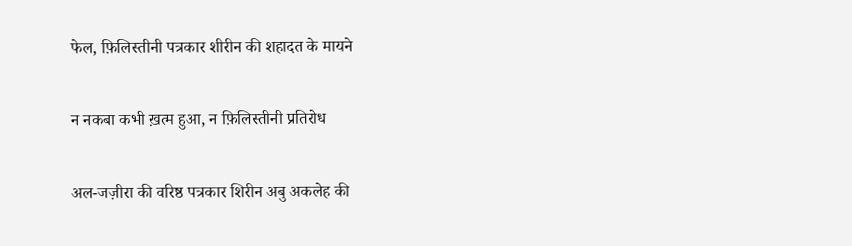फेल, फ़िलिस्तीनी पत्रकार शीरीन की शहादत के मायने

न नकबा कभी ख़त्म हुआ, न फ़िलिस्तीनी प्रतिरोध

अल-जज़ीरा की वरिष्ठ पत्रकार शिरीन अबु अकलेह की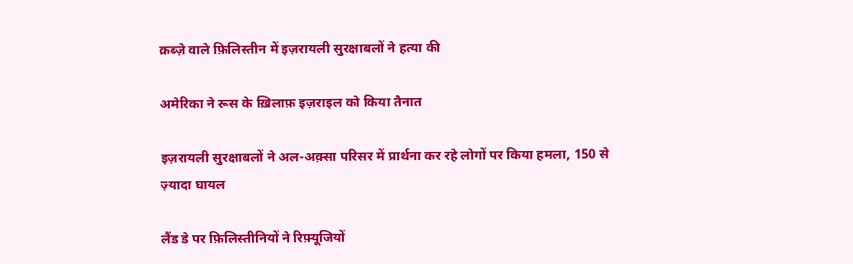क़ब्ज़े वाले फ़िलिस्तीन में इज़रायली सुरक्षाबलों ने हत्या की

अमेरिका ने रूस के ख़िलाफ़ इज़राइल को किया तैनात

इज़रायली सुरक्षाबलों ने अल-अक़्सा परिसर में प्रार्थना कर रहे लोगों पर किया हमला, 150 से ज़्यादा घायल

लैंड डे पर फ़िलिस्तीनियों ने रिफ़्यूजियों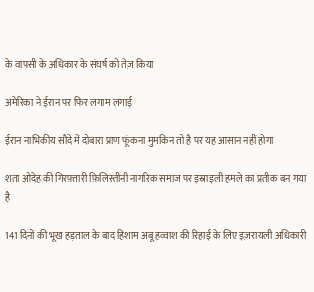के वापसी के अधिकार के संघर्ष को तेज़ किया

अमेरिका ने ईरान पर फिर लगाम लगाई

ईरान नाभिकीय सौदे में दोबारा प्राण फूंकना मुमकिन तो है पर यह आसान नहीं होगा

शता ओदेह की गिरफ़्तारी फ़िलिस्तीनी नागरिक समाज पर इस्राइली हमले का प्रतीक बन गया है

141 दिनों की भूख हड़ताल के बाद हिशाम अबू हव्वाश की रिहाई के लिए इज़रायली अधिकारी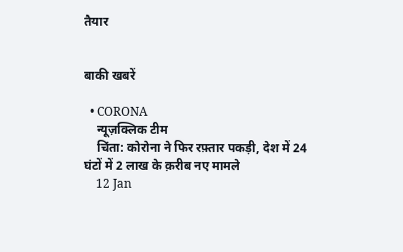तैयार


बाकी खबरें

  • CORONA
    न्यूज़क्लिक टीम
    चिंता: कोरोना ने फिर रफ़्तार पकड़ी, देश में 24 घंटों में 2 लाख के क़रीब नए मामले
    12 Jan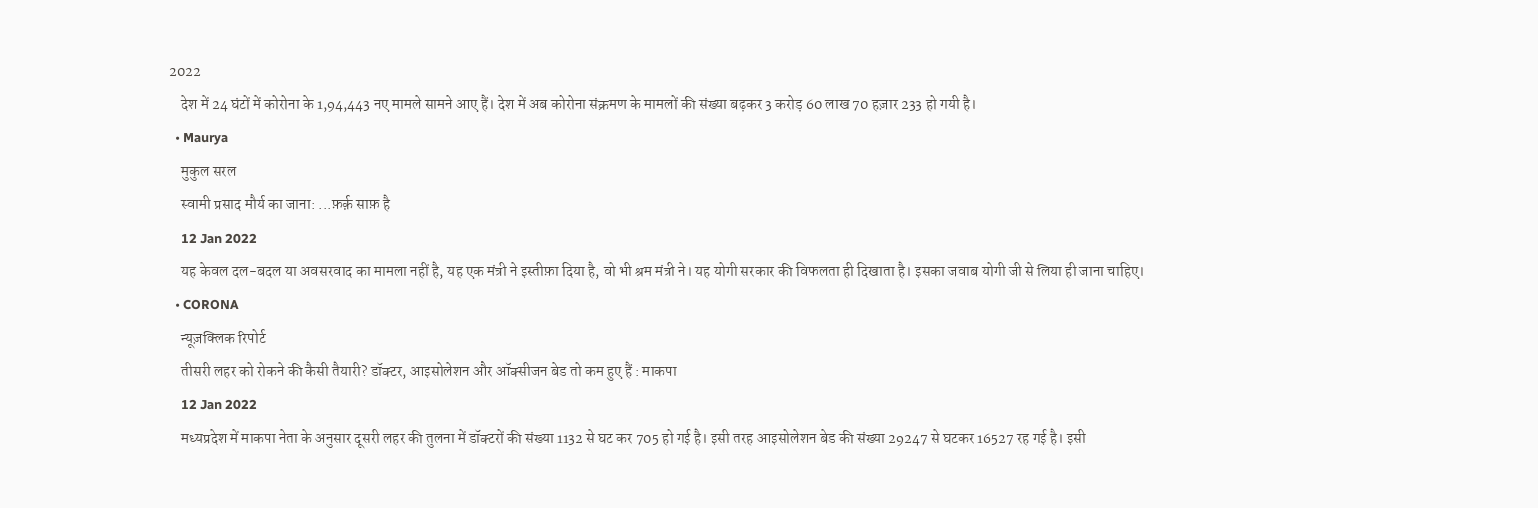2022
    देश में 24 घंटों में कोरोना के 1,94,443 नए मामले सामने आए हैं। देश में अब कोरोना संक्रमण के मामलों की संख्या बढ़कर 3 करोड़ 60 लाख 70 हज़ार 233 हो गयी है।
  • Maurya
    मुकुल सरल
    स्वामी प्रसाद मौर्य का जाना: ...फ़र्क़ साफ़ है
    12 Jan 2022
    यह केवल दल-बदल या अवसरवाद का मामला नहीं है, यह एक मंत्री ने इस्तीफ़ा दिया है, वो भी श्रम मंत्री ने। यह योगी सरकार की विफलता ही दिखाता है। इसका जवाब योगी जी से लिया ही जाना चाहिए।
  • CORONA
    न्यूज़क्लिक रिपोर्ट
    तीसरी लहर को रोकने की कैसी तैयारी? डॉक्टर, आइसोलेशन और ऑक्सीजन बेड तो कम हुए हैं : माकपा
    12 Jan 2022
    मध्यप्रदेश में माकपा नेता के अनुसार दूसरी लहर की तुलना में डॉक्टरों की संख्या 1132 से घट कर 705 हो गई है। इसी तरह आइसोलेशन बेड की संख्या 29247 से घटकर 16527 रह गई है। इसी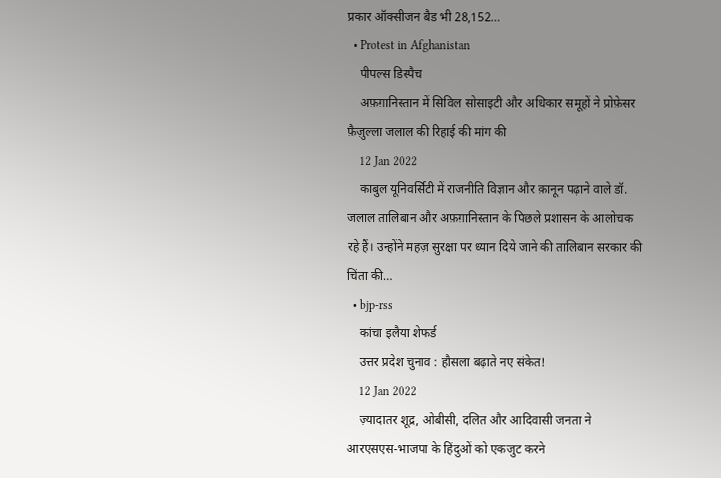प्रकार ऑक्सीजन बैड भी 28,152…
  • Protest in Afghanistan
    पीपल्स डिस्पैच
    अफ़ग़ानिस्तान में सिविल सोसाइटी और अधिकार समूहों ने प्रोफ़ेसर फ़ैज़ुल्ला जलाल की रिहाई की मांग की
    12 Jan 2022
    काबुल यूनिवर्सिटी में राजनीति विज्ञान और क़ानून पढ़ाने वाले डॉ. जलाल तालिबान और अफ़ग़ानिस्तान के पिछले प्रशासन के आलोचक रहे हैं। उन्होंने महज़ सुरक्षा पर ध्यान दिये जाने की तालिबान सरकार की चिंता की…
  • bjp-rss
    कांचा इलैया शेफर्ड
    उत्तर प्रदेश चुनाव : हौसला बढ़ाते नए संकेत!
    12 Jan 2022
    ज़्यादातर शूद्र, ओबीसी, दलित और आदिवासी जनता ने आरएसएस-भाजपा के हिंदुओं को एकजुट करने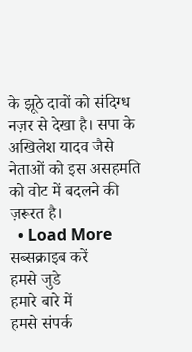के झूठे दावों को संदिग्ध नज़र से देखा है। सपा के अखिलेश यादव जैसे नेताओं को इस असहमति को वोट में बदलने की ज़रूरत है।
  • Load More
सब्सक्राइब करें
हमसे जुडे
हमारे बारे में
हमसे संपर्क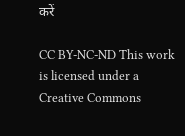करें

CC BY-NC-ND This work is licensed under a Creative Commons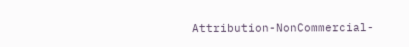Attribution-NonCommercial-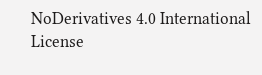NoDerivatives 4.0 International License